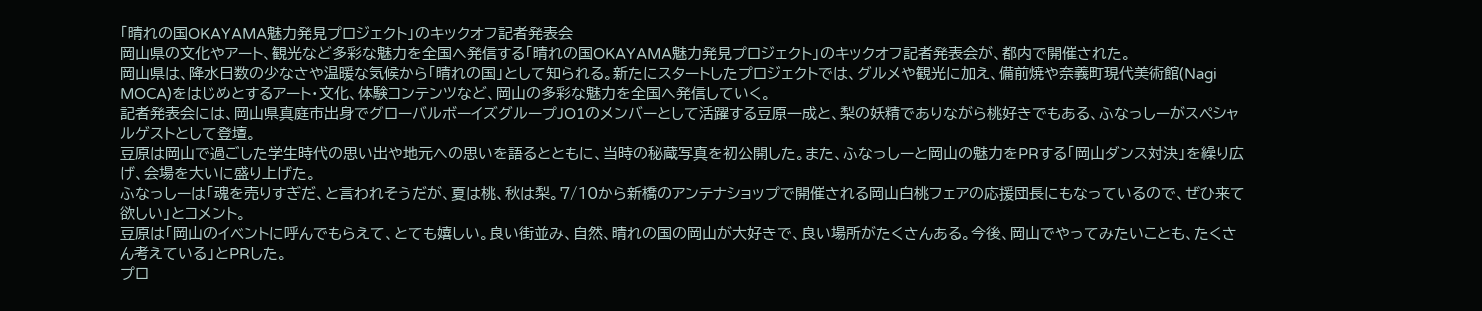「晴れの国OKAYAMA魅力発見プロジェクト」のキックオフ記者発表会
岡山県の文化やアート、観光など多彩な魅力を全国へ発信する「晴れの国OKAYAMA魅力発見プロジェクト」のキックオフ記者発表会が、都内で開催された。
岡山県は、降水日数の少なさや温暖な気候から「晴れの国」として知られる。新たにスタートしたプロジェクトでは、グルメや観光に加え、備前焼や奈義町現代美術館(Nagi MOCA)をはじめとするアート・文化、体験コンテンツなど、岡山の多彩な魅力を全国へ発信していく。
記者発表会には、岡山県真庭市出身でグローバルボーイズグループJO1のメンバーとして活躍する豆原一成と、梨の妖精でありながら桃好きでもある、ふなっしーがスペシャルゲストとして登壇。
豆原は岡山で過ごした学生時代の思い出や地元への思いを語るとともに、当時の秘蔵写真を初公開した。また、ふなっしーと岡山の魅力をPRする「岡山ダンス対決」を繰り広げ、会場を大いに盛り上げた。
ふなっしーは「魂を売りすぎだ、と言われそうだが、夏は桃、秋は梨。7/10から新橋のアンテナショップで開催される岡山白桃フェアの応援団長にもなっているので、ぜひ来て欲しい」とコメント。
豆原は「岡山のイベントに呼んでもらえて、とても嬉しい。良い街並み、自然、晴れの国の岡山が大好きで、良い場所がたくさんある。今後、岡山でやってみたいことも、たくさん考えている」とPRした。
プロ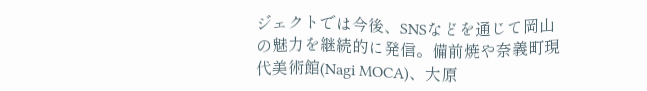ジェクトでは今後、SNSなどを通じて岡山の魅力を継続的に発信。備前焼や奈義町現代美術館(Nagi MOCA)、大原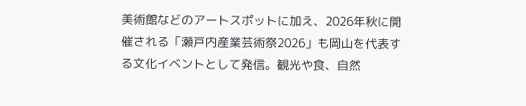美術館などのアートスポットに加え、2026年秋に開催される「瀬戸内産業芸術祭2026」も岡山を代表する文化イベントとして発信。観光や食、自然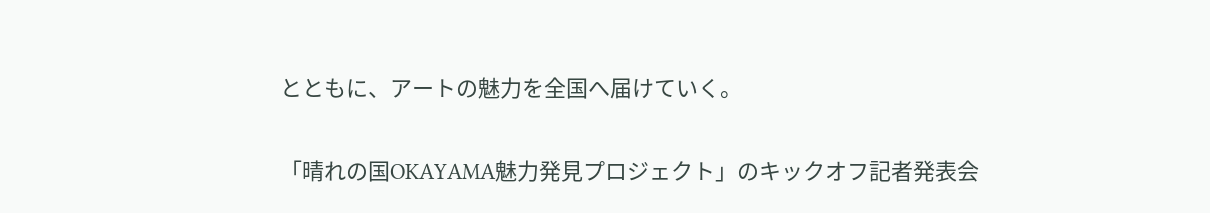とともに、アートの魅力を全国へ届けていく。

「晴れの国OKAYAMA魅力発見プロジェクト」のキックオフ記者発表会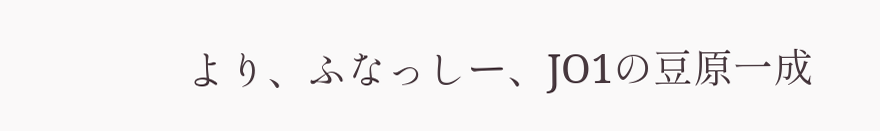より、ふなっしー、JO1の豆原一成